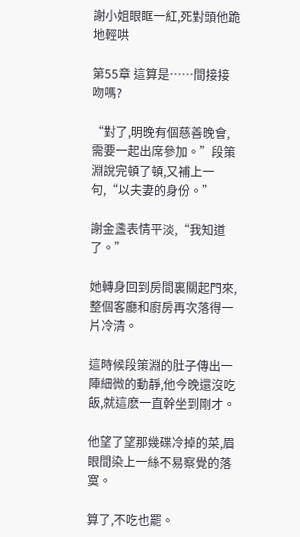謝小姐眼眶一紅,死對頭他跪地輕哄

第55章 這算是……間接接吻嗎?

“對了,明晚有個慈善晚會,需要一起出席參加。”段策淵說完頓了頓,又補上一句,“以夫妻的身份。”

謝金盞表情平淡,“我知道了。”

她轉身回到房間裏關起門來,整個客廳和廚房再次落得一片冷清。

這時候段策淵的肚子傳出一陣細微的動靜,他今晚還沒吃飯,就這麽一直幹坐到剛才。

他望了望那幾碟冷掉的菜,眉眼間染上一絲不易察覺的落寞。

算了,不吃也罷。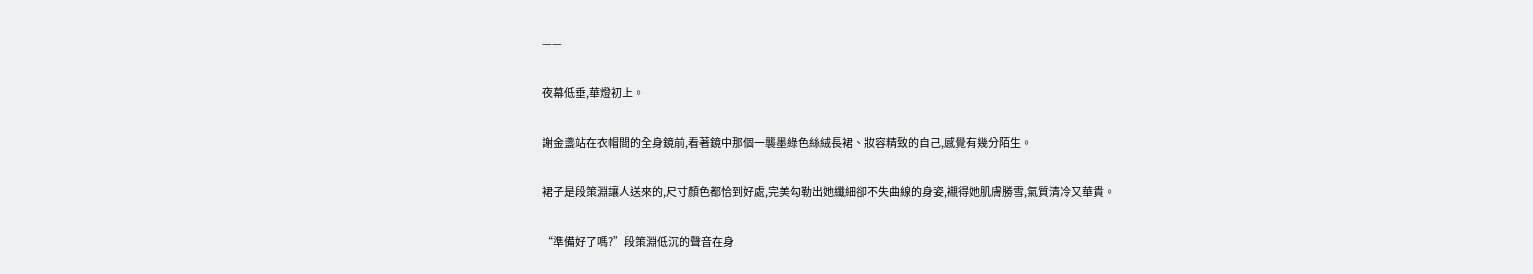——

夜幕低垂,華燈初上。

謝金盞站在衣帽間的全身鏡前,看著鏡中那個一襲墨綠色絲絨長裙、妝容精致的自己,感覺有幾分陌生。

裙子是段策淵讓人送來的,尺寸顏色都恰到好處,完美勾勒出她纖細卻不失曲線的身姿,襯得她肌膚勝雪,氣質清冷又華貴。

“準備好了嗎?”段策淵低沉的聲音在身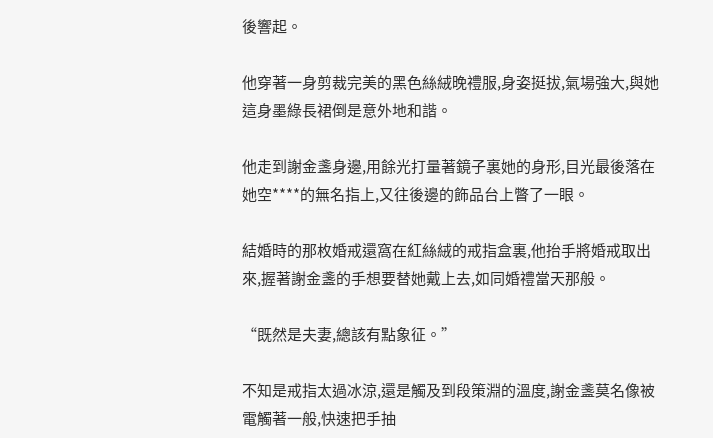後響起。

他穿著一身剪裁完美的黑色絲絨晚禮服,身姿挺拔,氣場強大,與她這身墨綠長裙倒是意外地和諧。

他走到謝金盞身邊,用餘光打量著鏡子裏她的身形,目光最後落在她空****的無名指上,又往後邊的飾品台上瞥了一眼。

結婚時的那枚婚戒還窩在紅絲絨的戒指盒裏,他抬手將婚戒取出來,握著謝金盞的手想要替她戴上去,如同婚禮當天那般。

“既然是夫妻,總該有點象征。”

不知是戒指太過冰涼,還是觸及到段策淵的溫度,謝金盞莫名像被電觸著一般,快速把手抽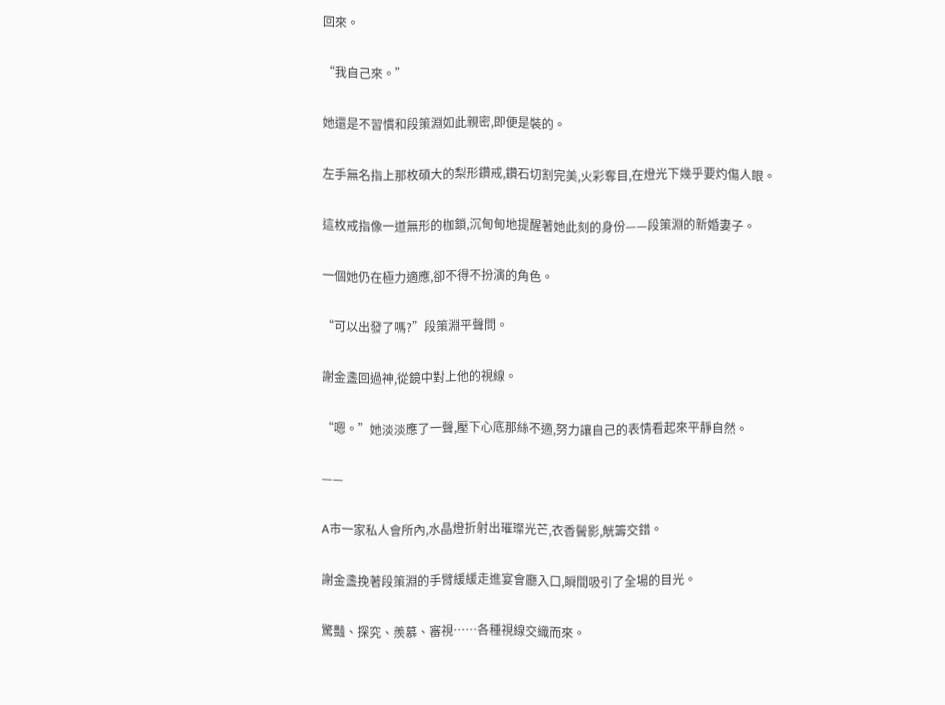回來。

“我自己來。”

她還是不習慣和段策淵如此親密,即便是裝的。

左手無名指上那枚碩大的梨形鑽戒,鑽石切割完美,火彩奪目,在燈光下幾乎要灼傷人眼。

這枚戒指像一道無形的枷鎖,沉甸甸地提醒著她此刻的身份——段策淵的新婚妻子。

一個她仍在極力適應,卻不得不扮演的角色。

“可以出發了嗎?”段策淵平聲問。

謝金盞回過神,從鏡中對上他的視線。

“嗯。”她淡淡應了一聲,壓下心底那絲不適,努力讓自己的表情看起來平靜自然。

——

A市一家私人會所內,水晶燈折射出璀璨光芒,衣香鬢影,觥籌交錯。

謝金盞挽著段策淵的手臂緩緩走進宴會廳入口,瞬間吸引了全場的目光。

驚豔、探究、羨慕、審視……各種視線交織而來。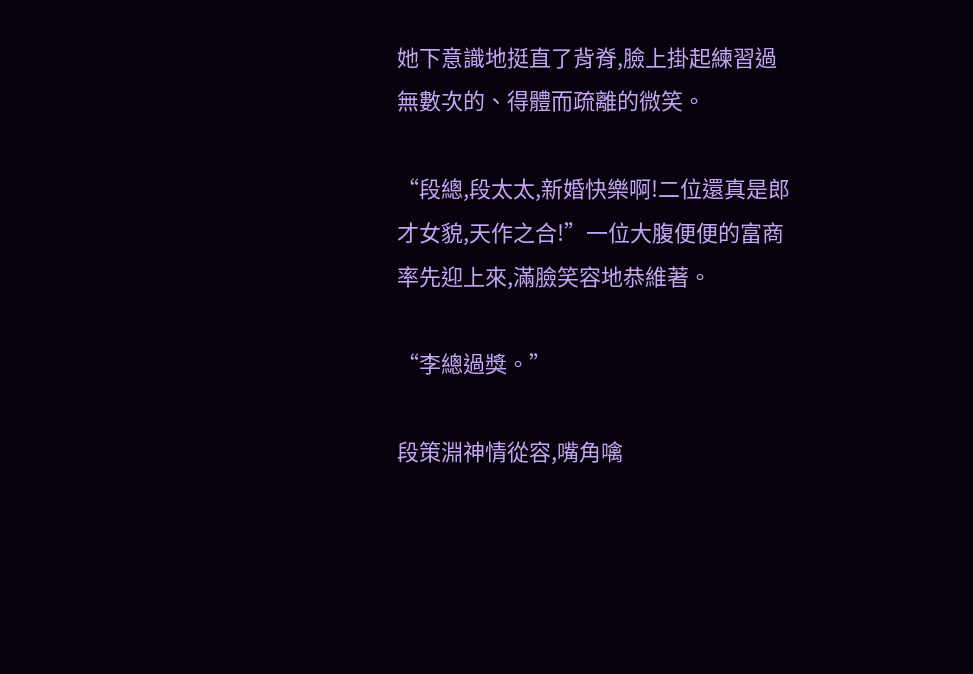她下意識地挺直了背脊,臉上掛起練習過無數次的、得體而疏離的微笑。

“段總,段太太,新婚快樂啊!二位還真是郎才女貌,天作之合!”一位大腹便便的富商率先迎上來,滿臉笑容地恭維著。

“李總過獎。”

段策淵神情從容,嘴角噙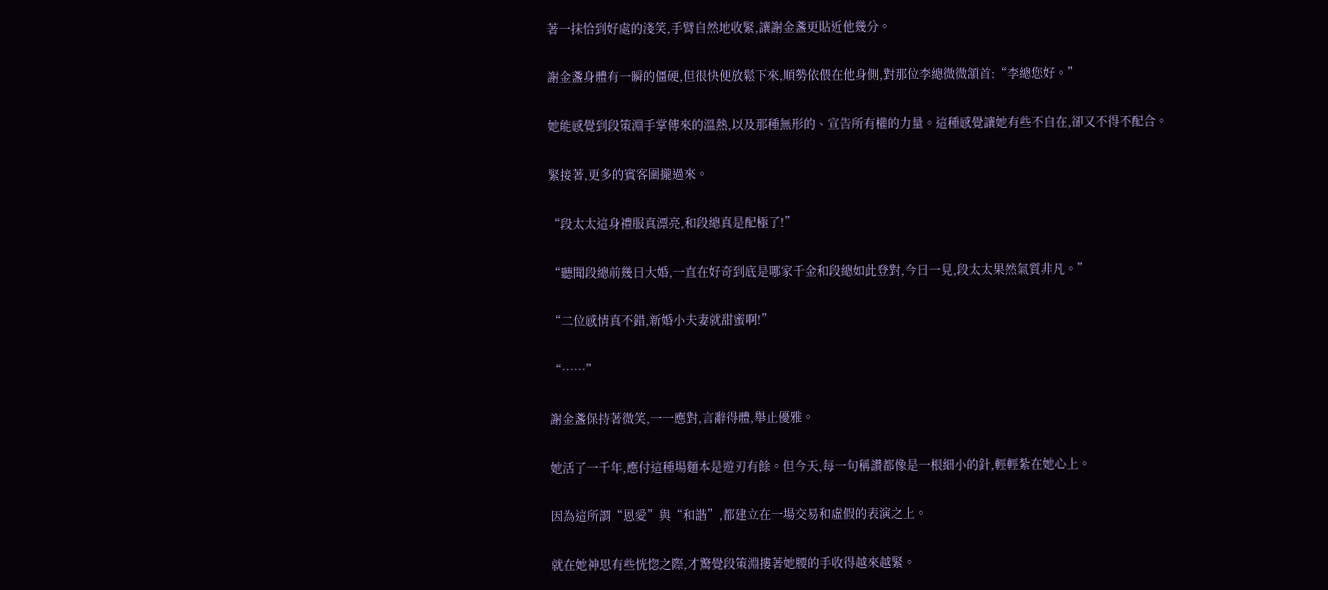著一抹恰到好處的淺笑,手臂自然地收緊,讓謝金盞更貼近他幾分。

謝金盞身體有一瞬的僵硬,但很快便放鬆下來,順勢依偎在他身側,對那位李總微微頷首:“李總您好。”

她能感覺到段策淵手掌傳來的溫熱,以及那種無形的、宣告所有權的力量。這種感覺讓她有些不自在,卻又不得不配合。

緊接著,更多的賓客圍攏過來。

“段太太這身禮服真漂亮,和段總真是配極了!”

“聽聞段總前幾日大婚,一直在好奇到底是哪家千金和段總如此登對,今日一見,段太太果然氣質非凡。”

“二位感情真不錯,新婚小夫妻就甜蜜啊!”

“……”

謝金盞保持著微笑,一一應對,言辭得體,舉止優雅。

她活了一千年,應付這種場麵本是遊刃有餘。但今天,每一句稱讚都像是一根細小的針,輕輕紮在她心上。

因為這所謂“恩愛”與“和諧”,都建立在一場交易和虛假的表演之上。

就在她神思有些恍惚之際,才驚覺段策淵摟著她腰的手收得越來越緊。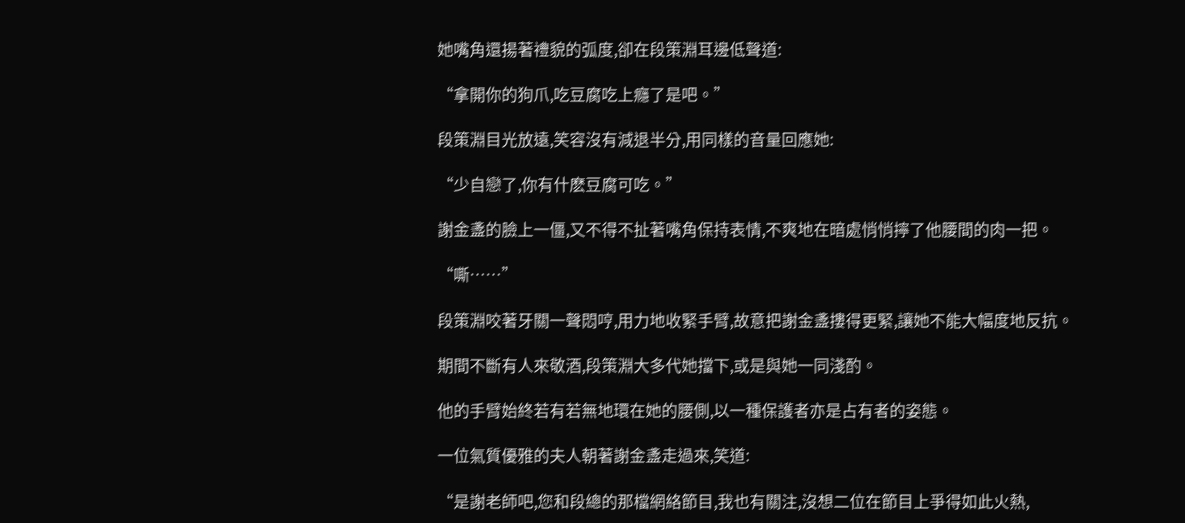她嘴角還揚著禮貌的弧度,卻在段策淵耳邊低聲道:

“拿開你的狗爪,吃豆腐吃上癮了是吧。”

段策淵目光放遠,笑容沒有減退半分,用同樣的音量回應她:

“少自戀了,你有什麽豆腐可吃。”

謝金盞的臉上一僵,又不得不扯著嘴角保持表情,不爽地在暗處悄悄擰了他腰間的肉一把。

“嘶……”

段策淵咬著牙關一聲悶哼,用力地收緊手臂,故意把謝金盞摟得更緊,讓她不能大幅度地反抗。

期間不斷有人來敬酒,段策淵大多代她擋下,或是與她一同淺酌。

他的手臂始終若有若無地環在她的腰側,以一種保護者亦是占有者的姿態。

一位氣質優雅的夫人朝著謝金盞走過來,笑道:

“是謝老師吧,您和段總的那檔網絡節目,我也有關注,沒想二位在節目上爭得如此火熱,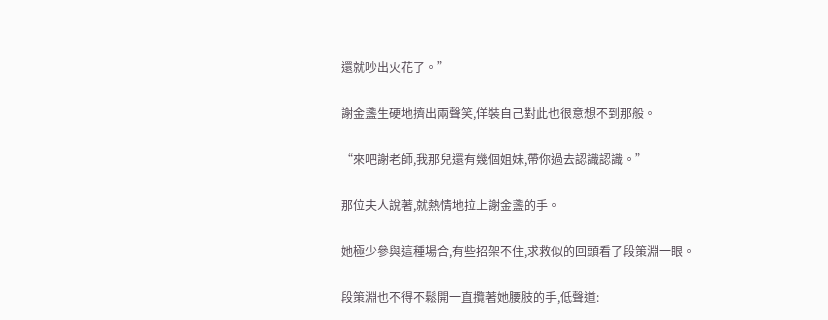還就吵出火花了。”

謝金盞生硬地擠出兩聲笑,佯裝自己對此也很意想不到那般。

“來吧謝老師,我那兒還有幾個姐妹,帶你過去認識認識。”

那位夫人說著,就熱情地拉上謝金盞的手。

她極少參與這種場合,有些招架不住,求救似的回頭看了段策淵一眼。

段策淵也不得不鬆開一直攬著她腰肢的手,低聲道: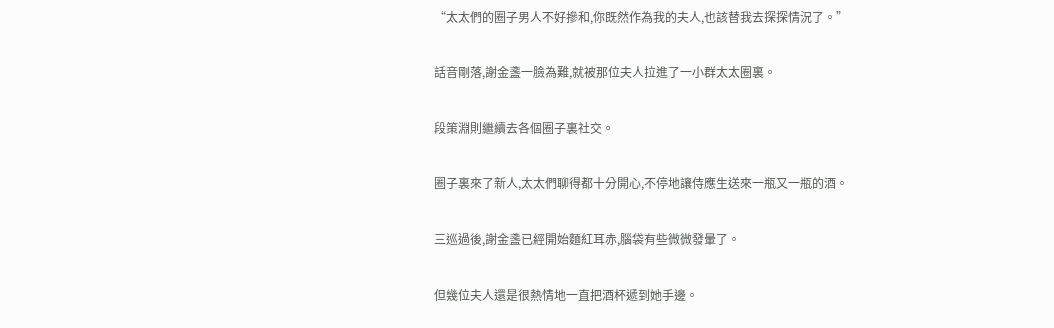“太太們的圈子男人不好摻和,你既然作為我的夫人,也該替我去探探情況了。”

話音剛落,謝金盞一臉為難,就被那位夫人拉進了一小群太太圈裏。

段策淵則繼續去各個圈子裏社交。

圈子裏來了新人,太太們聊得都十分開心,不停地讓侍應生送來一瓶又一瓶的酒。

三巡過後,謝金盞已經開始麵紅耳赤,腦袋有些微微發暈了。

但幾位夫人還是很熱情地一直把酒杯遞到她手邊。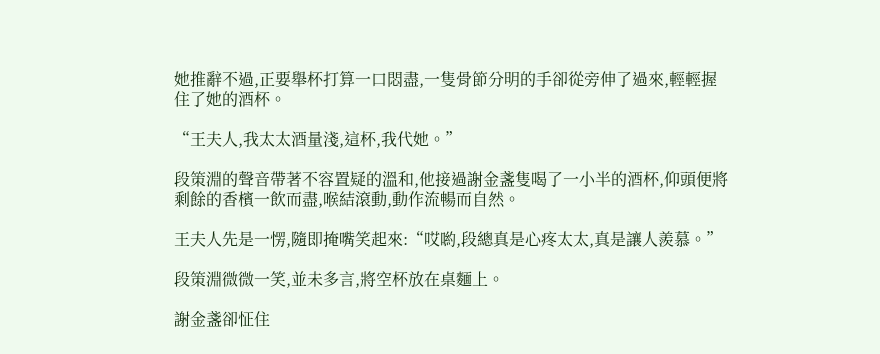她推辭不過,正要舉杯打算一口悶盡,一隻骨節分明的手卻從旁伸了過來,輕輕握住了她的酒杯。

“王夫人,我太太酒量淺,這杯,我代她。”

段策淵的聲音帶著不容置疑的溫和,他接過謝金盞隻喝了一小半的酒杯,仰頭便將剩餘的香檳一飲而盡,喉結滾動,動作流暢而自然。

王夫人先是一愣,隨即掩嘴笑起來:“哎喲,段總真是心疼太太,真是讓人羨慕。”

段策淵微微一笑,並未多言,將空杯放在桌麵上。

謝金盞卻怔住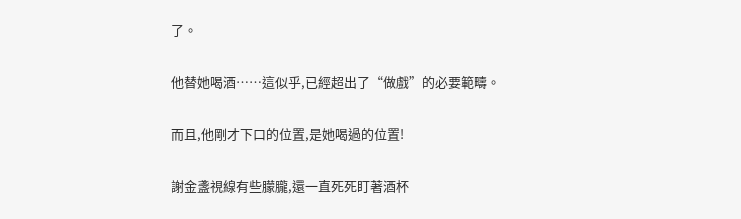了。

他替她喝酒……這似乎,已經超出了“做戲”的必要範疇。

而且,他剛才下口的位置,是她喝過的位置!

謝金盞視線有些朦朧,還一直死死盯著酒杯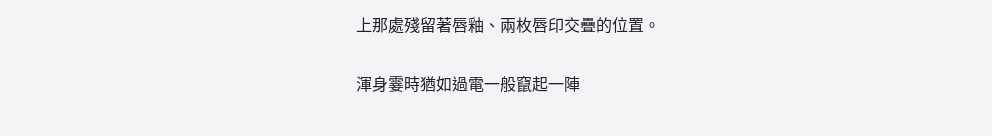上那處殘留著唇釉、兩枚唇印交疊的位置。

渾身霎時猶如過電一般竄起一陣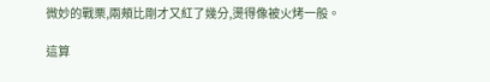微妙的戰栗,兩頰比剛才又紅了幾分,燙得像被火烤一般。

這算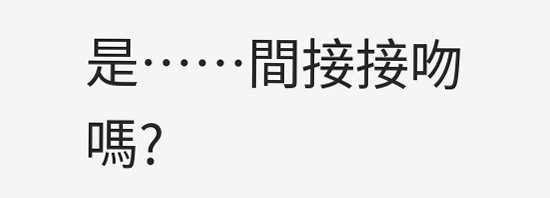是……間接接吻嗎?